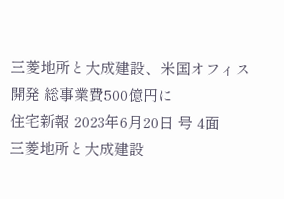三菱地所と大成建設、米国オフィス開発 総事業費500億円に
住宅新報 2023年6月20日 号 4面
三菱地所と大成建設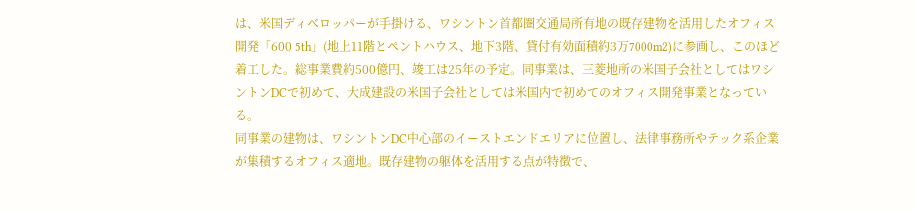は、米国ディベロッパーが手掛ける、ワシントン首都圏交通局所有地の既存建物を活用したオフィス開発「600 5th」(地上11階とペントハウス、地下3階、貸付有効面積約3万7000m2)に参画し、このほど着工した。総事業費約500億円、竣工は25年の予定。同事業は、三菱地所の米国子会社としてはワシントンDCで初めて、大成建設の米国子会社としては米国内で初めてのオフィス開発事業となっている。
同事業の建物は、ワシントンDC中心部のイーストエンドエリアに位置し、法律事務所やテック系企業が集積するオフィス適地。既存建物の躯体を活用する点が特徴で、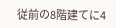従前の8階建てに4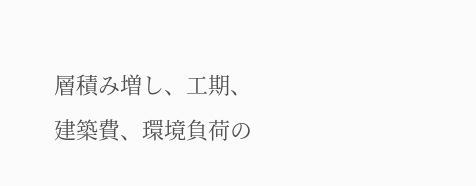層積み増し、工期、建築費、環境負荷の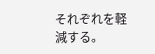それぞれを軽減する。